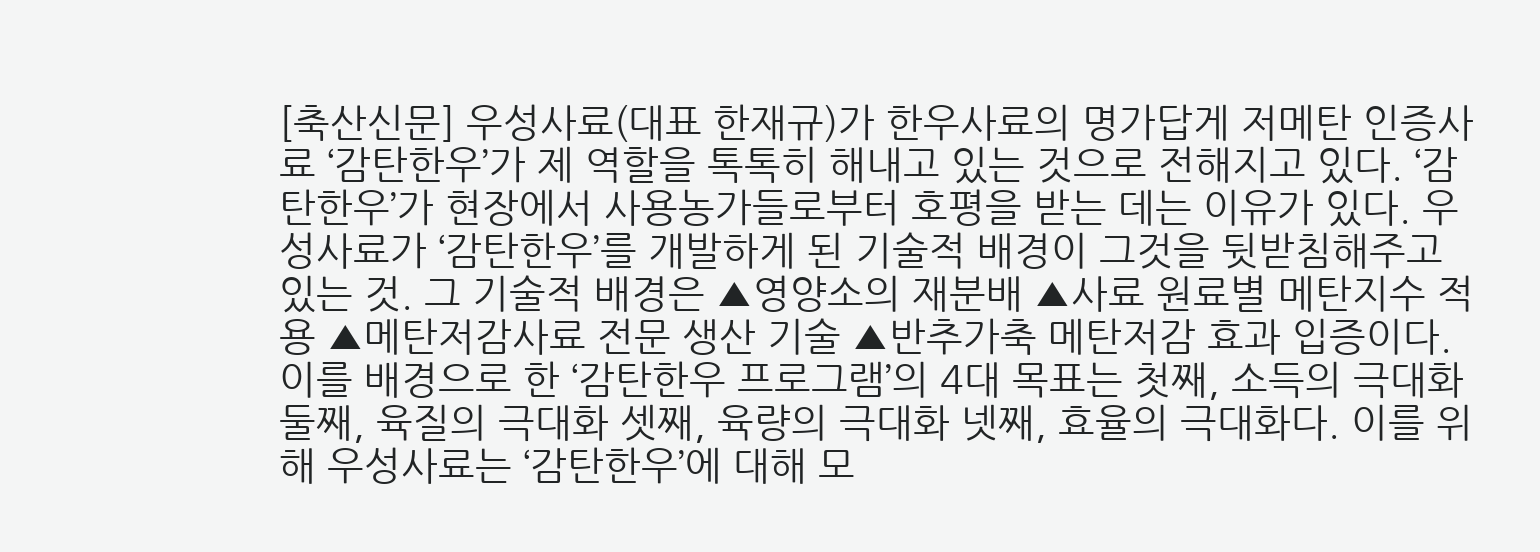[축산신문] 우성사료(대표 한재규)가 한우사료의 명가답게 저메탄 인증사료 ‘감탄한우’가 제 역할을 톡톡히 해내고 있는 것으로 전해지고 있다. ‘감탄한우’가 현장에서 사용농가들로부터 호평을 받는 데는 이유가 있다. 우성사료가 ‘감탄한우’를 개발하게 된 기술적 배경이 그것을 뒷받침해주고 있는 것. 그 기술적 배경은 ▲영양소의 재분배 ▲사료 원료별 메탄지수 적용 ▲메탄저감사료 전문 생산 기술 ▲반추가축 메탄저감 효과 입증이다. 이를 배경으로 한 ‘감탄한우 프로그램’의 4대 목표는 첫째, 소득의 극대화 둘째, 육질의 극대화 셋째, 육량의 극대화 넷째, 효율의 극대화다. 이를 위해 우성사료는 ‘감탄한우’에 대해 모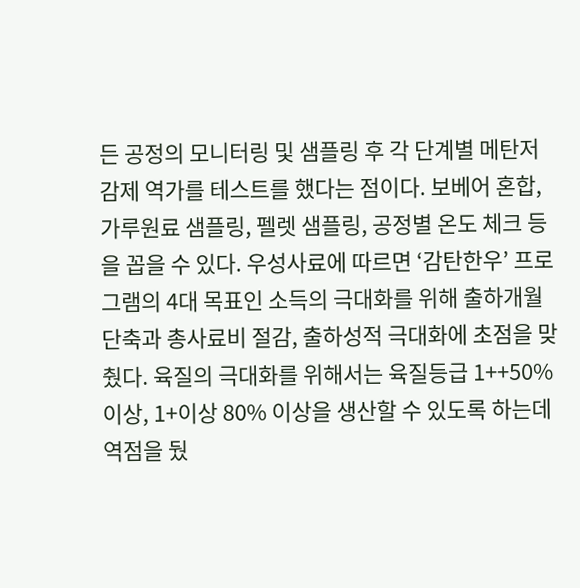든 공정의 모니터링 및 샘플링 후 각 단계별 메탄저감제 역가를 테스트를 했다는 점이다. 보베어 혼합, 가루원료 샘플링, 펠렛 샘플링, 공정별 온도 체크 등을 꼽을 수 있다. 우성사료에 따르면 ‘감탄한우’ 프로그램의 4대 목표인 소득의 극대화를 위해 출하개월 단축과 총사료비 절감, 출하성적 극대화에 초점을 맞췄다. 육질의 극대화를 위해서는 육질등급 1++50% 이상, 1+이상 80% 이상을 생산할 수 있도록 하는데 역점을 뒀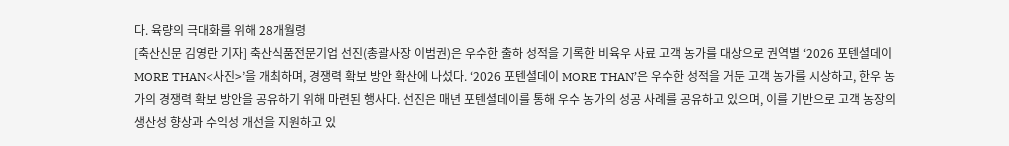다. 육량의 극대화를 위해 28개월령
[축산신문 김영란 기자] 축산식품전문기업 선진(총괄사장 이범권)은 우수한 출하 성적을 기록한 비육우 사료 고객 농가를 대상으로 권역별 ‘2026 포텐셜데이 MORE THAN<사진>’을 개최하며, 경쟁력 확보 방안 확산에 나섰다. ‘2026 포텐셜데이 MORE THAN’은 우수한 성적을 거둔 고객 농가를 시상하고, 한우 농가의 경쟁력 확보 방안을 공유하기 위해 마련된 행사다. 선진은 매년 포텐셜데이를 통해 우수 농가의 성공 사례를 공유하고 있으며, 이를 기반으로 고객 농장의 생산성 향상과 수익성 개선을 지원하고 있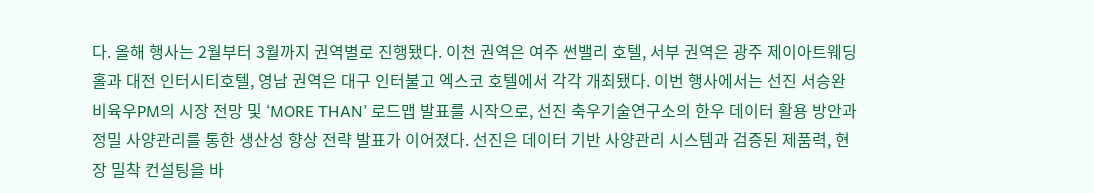다. 올해 행사는 2월부터 3월까지 권역별로 진행됐다. 이천 권역은 여주 썬밸리 호텔, 서부 권역은 광주 제이아트웨딩홀과 대전 인터시티호텔, 영남 권역은 대구 인터불고 엑스코 호텔에서 각각 개최됐다. 이번 행사에서는 선진 서승완 비육우PM의 시장 전망 및 ‘MORE THAN’ 로드맵 발표를 시작으로, 선진 축우기술연구소의 한우 데이터 활용 방안과 정밀 사양관리를 통한 생산성 향상 전략 발표가 이어졌다. 선진은 데이터 기반 사양관리 시스템과 검증된 제품력, 현장 밀착 컨설팅을 바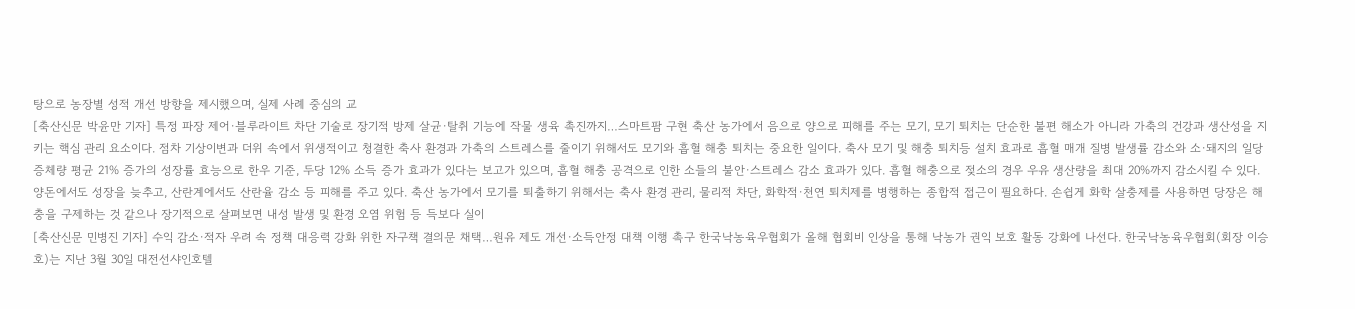탕으로 농장별 성적 개선 방향을 제시했으며, 실제 사례 중심의 교
[축산신문 박윤만 기자] 특정 파장 제어·블루라이트 차단 기술로 장기적 방제 살균·탈취 기능에 작물 생육 촉진까지…스마트팜 구현 축산 농가에서 음으로 양으로 피해를 주는 모기, 모기 퇴치는 단순한 불편 해소가 아니라 가축의 건강과 생산성을 지키는 핵심 관리 요소이다. 점차 기상이변과 더위 속에서 위생적이고 청결한 축사 환경과 가축의 스트레스를 줄이기 위해서도 모기와 흡혈 해충 퇴치는 중요한 일이다. 축사 모기 및 해충 퇴치등 설치 효과로 흡혈 매개 질병 발생률 감소와 소·돼지의 일당 증체량 평균 21% 증가의 성장률 효능으로 한우 기준, 두당 12% 소득 증가 효과가 있다는 보고가 있으며, 흡혈 해충 공격으로 인한 소들의 불안·스트레스 감소 효과가 있다. 흡혈 해충으로 젖소의 경우 우유 생산량을 최대 20%까지 감소시킬 수 있다. 양돈에서도 성장을 늦추고, 산란계에서도 산란율 감소 등 피해를 주고 있다. 축산 농가에서 모기를 퇴출하기 위해서는 축사 환경 관리, 물리적 차단, 화학적·천연 퇴치제를 병행하는 종합적 접근이 필요하다. 손쉽게 화학 살충제를 사용하면 당장은 해충을 구제하는 것 같으나 장기적으로 살펴보면 내성 발생 및 환경 오염 위험 등 득보다 실이
[축산신문 민병진 기자] 수익 감소·적자 우려 속 정책 대응력 강화 위한 자구책 결의문 채택…원유 제도 개선·소득안정 대책 이행 촉구 한국낙농육우협회가 올해 협회비 인상을 통해 낙농가 권익 보호 활동 강화에 나선다. 한국낙농육우협회(회장 이승호)는 지난 3월 30일 대전선샤인호텔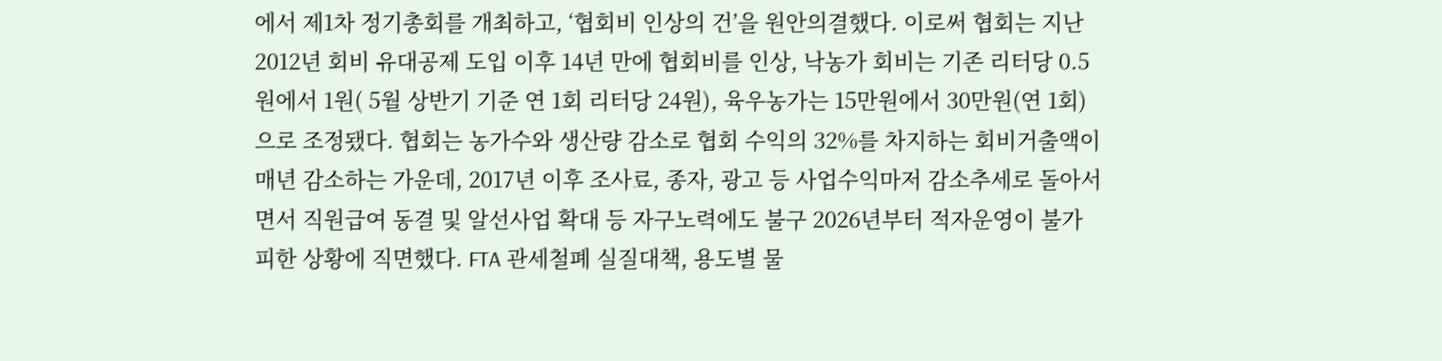에서 제1차 정기총회를 개최하고, ‘협회비 인상의 건’을 원안의결했다. 이로써 협회는 지난 2012년 회비 유대공제 도입 이후 14년 만에 협회비를 인상, 낙농가 회비는 기존 리터당 0.5원에서 1원( 5월 상반기 기준 연 1회 리터당 24원), 육우농가는 15만원에서 30만원(연 1회)으로 조정됐다. 협회는 농가수와 생산량 감소로 협회 수익의 32%를 차지하는 회비거출액이 매년 감소하는 가운데, 2017년 이후 조사료, 종자, 광고 등 사업수익마저 감소추세로 돌아서면서 직원급여 동결 및 알선사업 확대 등 자구노력에도 불구 2026년부터 적자운영이 불가피한 상황에 직면했다. FTA 관세철폐 실질대책, 용도별 물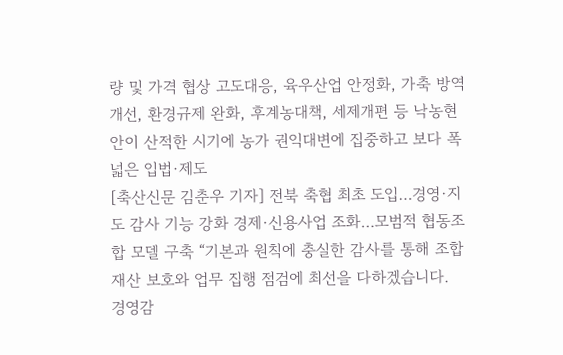량 및 가격 협상 고도대응, 육우산업 안정화, 가축 방역 개선, 환경규제 완화, 후계농대책, 세제개편 등 낙농현안이 산적한 시기에 농가 권익대변에 집중하고 보다 폭넓은 입법·제도
[축산신문 김춘우 기자] 전북 축협 최초 도입…경영·지도 감사 기능 강화 경제·신용사업 조화…모범적 협동조합 모델 구축 “기본과 원칙에 충실한 감사를 통해 조합 재산 보호와 업무 집행 점검에 최선을 다하겠습니다. 경영감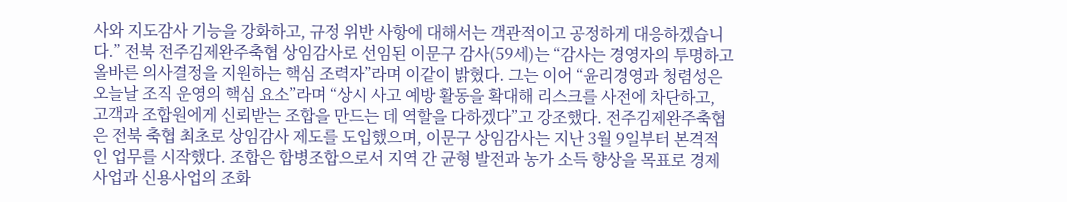사와 지도감사 기능을 강화하고, 규정 위반 사항에 대해서는 객관적이고 공정하게 대응하겠습니다.” 전북 전주김제완주축협 상임감사로 선임된 이문구 감사(59세)는 “감사는 경영자의 투명하고 올바른 의사결정을 지원하는 핵심 조력자”라며 이같이 밝혔다. 그는 이어 “윤리경영과 청렴성은 오늘날 조직 운영의 핵심 요소”라며 “상시 사고 예방 활동을 확대해 리스크를 사전에 차단하고, 고객과 조합원에게 신뢰받는 조합을 만드는 데 역할을 다하겠다”고 강조했다. 전주김제완주축협은 전북 축협 최초로 상임감사 제도를 도입했으며, 이문구 상임감사는 지난 3월 9일부터 본격적인 업무를 시작했다. 조합은 합병조합으로서 지역 간 균형 발전과 농가 소득 향상을 목표로 경제사업과 신용사업의 조화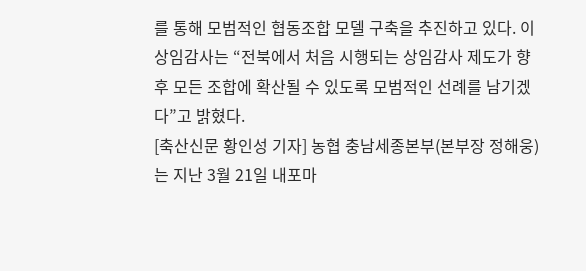를 통해 모범적인 협동조합 모델 구축을 추진하고 있다. 이 상임감사는 “전북에서 처음 시행되는 상임감사 제도가 향후 모든 조합에 확산될 수 있도록 모범적인 선례를 남기겠다”고 밝혔다.
[축산신문 황인성 기자] 농협 충남세종본부(본부장 정해웅)는 지난 3월 21일 내포마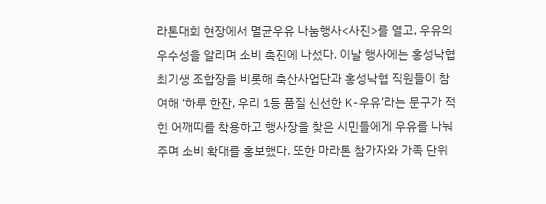라톤대회 현장에서 멸균우유 나눔행사<사진>를 열고, 우유의 우수성을 알리며 소비 촉진에 나섰다. 이날 행사에는 홍성낙협 최기생 조합장을 비롯해 축산사업단과 홍성낙협 직원들이 참여해 ‘하루 한잔, 우리 1등 품질 신선한 K-우유’라는 문구가 적힌 어깨띠를 착용하고 행사장을 찾은 시민들에게 우유를 나눠주며 소비 확대를 홍보했다. 또한 마라톤 참가자와 가족 단위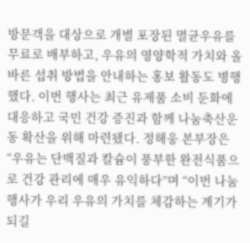방문객을 대상으로 개별 포장된 멸균우유를 무료로 배부하고, 우유의 영양학적 가치와 올바른 섭취 방법을 안내하는 홍보 활동도 병행했다. 이번 행사는 최근 유제품 소비 둔화에 대응하고 국민 건강 증진과 함께 나눔축산운동 확산을 위해 마련됐다. 정해웅 본부장은 “우유는 단백질과 칼슘이 풍부한 완전식품으로 건강 관리에 매우 유익하다”며 “이번 나눔행사가 우리 우유의 가치를 체감하는 계기가 되길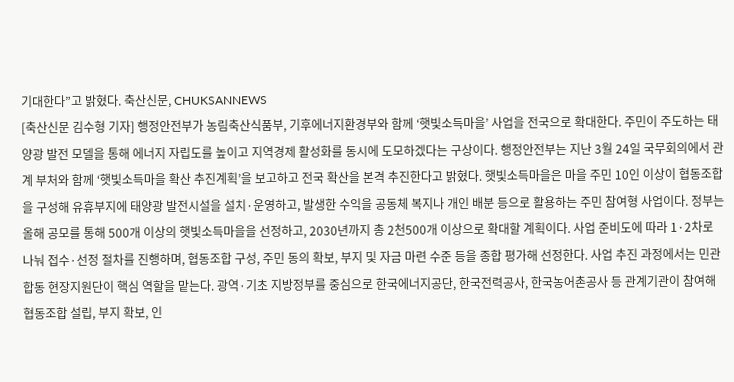기대한다”고 밝혔다. 축산신문, CHUKSANNEWS
[축산신문 김수형 기자] 행정안전부가 농림축산식품부, 기후에너지환경부와 함께 ‘햇빛소득마을’ 사업을 전국으로 확대한다. 주민이 주도하는 태양광 발전 모델을 통해 에너지 자립도를 높이고 지역경제 활성화를 동시에 도모하겠다는 구상이다. 행정안전부는 지난 3월 24일 국무회의에서 관계 부처와 함께 ‘햇빛소득마을 확산 추진계획’을 보고하고 전국 확산을 본격 추진한다고 밝혔다. 햇빛소득마을은 마을 주민 10인 이상이 협동조합을 구성해 유휴부지에 태양광 발전시설을 설치·운영하고, 발생한 수익을 공동체 복지나 개인 배분 등으로 활용하는 주민 참여형 사업이다. 정부는 올해 공모를 통해 500개 이상의 햇빛소득마을을 선정하고, 2030년까지 총 2천500개 이상으로 확대할 계획이다. 사업 준비도에 따라 1·2차로 나눠 접수·선정 절차를 진행하며, 협동조합 구성, 주민 동의 확보, 부지 및 자금 마련 수준 등을 종합 평가해 선정한다. 사업 추진 과정에서는 민관 합동 현장지원단이 핵심 역할을 맡는다. 광역·기초 지방정부를 중심으로 한국에너지공단, 한국전력공사, 한국농어촌공사 등 관계기관이 참여해 협동조합 설립, 부지 확보, 인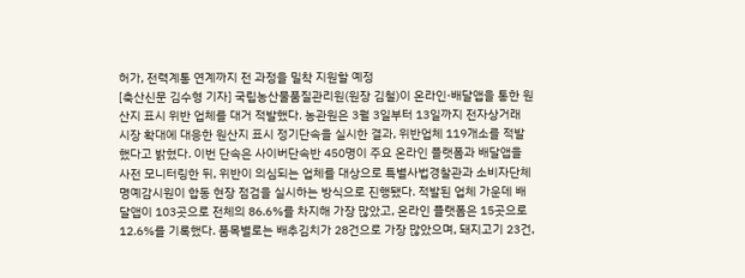허가, 전력계통 연계까지 전 과정을 밀착 지원할 예정
[축산신문 김수형 기자] 국립농산물품질관리원(원장 김철)이 온라인·배달앱을 통한 원산지 표시 위반 업체를 대거 적발했다. 농관원은 3월 3일부터 13일까지 전자상거래 시장 확대에 대응한 원산지 표시 정기단속을 실시한 결과, 위반업체 119개소를 적발했다고 밝혔다. 이번 단속은 사이버단속반 450명이 주요 온라인 플랫폼과 배달앱을 사전 모니터링한 뒤, 위반이 의심되는 업체를 대상으로 특별사법경찰관과 소비자단체 명예감시원이 합동 현장 점검을 실시하는 방식으로 진행됐다. 적발된 업체 가운데 배달앱이 103곳으로 전체의 86.6%를 차지해 가장 많았고, 온라인 플랫폼은 15곳으로 12.6%를 기록했다. 품목별로는 배추김치가 28건으로 가장 많았으며, 돼지고기 23건,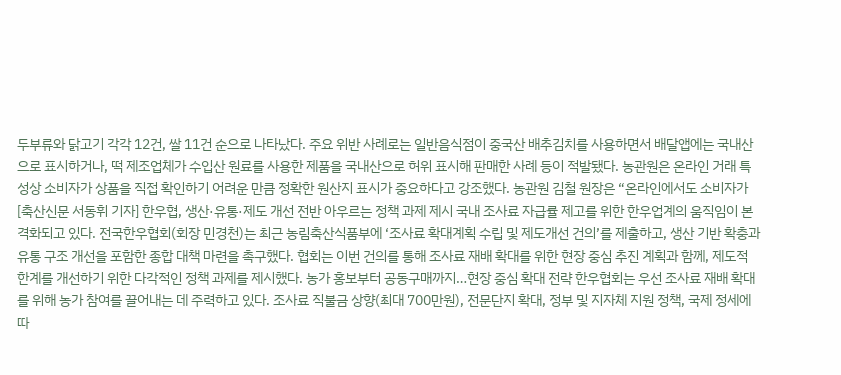두부류와 닭고기 각각 12건, 쌀 11건 순으로 나타났다. 주요 위반 사례로는 일반음식점이 중국산 배추김치를 사용하면서 배달앱에는 국내산으로 표시하거나, 떡 제조업체가 수입산 원료를 사용한 제품을 국내산으로 허위 표시해 판매한 사례 등이 적발됐다. 농관원은 온라인 거래 특성상 소비자가 상품을 직접 확인하기 어려운 만큼 정확한 원산지 표시가 중요하다고 강조했다. 농관원 김철 원장은 “온라인에서도 소비자가
[축산신문 서동휘 기자] 한우협, 생산·유통·제도 개선 전반 아우르는 정책 과제 제시 국내 조사료 자급률 제고를 위한 한우업계의 움직임이 본격화되고 있다. 전국한우협회(회장 민경천)는 최근 농림축산식품부에 ‘조사료 확대계획 수립 및 제도개선 건의’를 제출하고, 생산 기반 확충과 유통 구조 개선을 포함한 종합 대책 마련을 촉구했다. 협회는 이번 건의를 통해 조사료 재배 확대를 위한 현장 중심 추진 계획과 함께, 제도적 한계를 개선하기 위한 다각적인 정책 과제를 제시했다. 농가 홍보부터 공동구매까지…현장 중심 확대 전략 한우협회는 우선 조사료 재배 확대를 위해 농가 참여를 끌어내는 데 주력하고 있다. 조사료 직불금 상향(최대 700만원), 전문단지 확대, 정부 및 지자체 지원 정책, 국제 정세에 따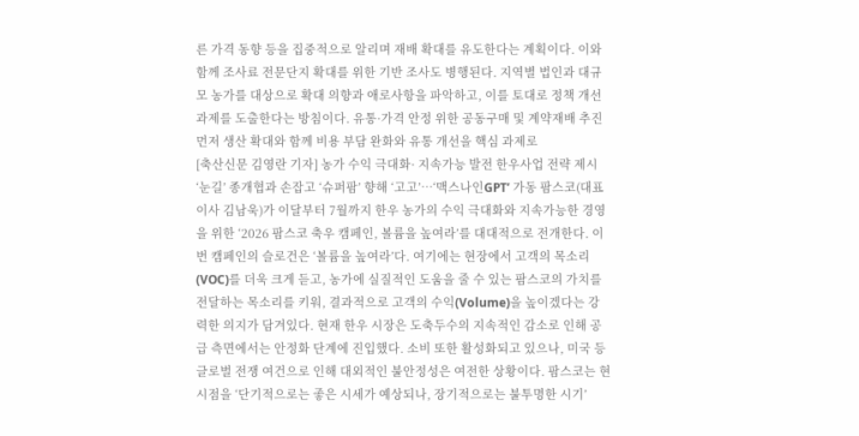른 가격 동향 등을 집중적으로 알리며 재배 확대를 유도한다는 계획이다. 이와 함께 조사료 전문단지 확대를 위한 기반 조사도 병행된다. 지역별 법인과 대규모 농가를 대상으로 확대 의향과 애로사항을 파악하고, 이를 토대로 정책 개선 과제를 도출한다는 방침이다. 유통·가격 안정 위한 공동구매 및 계약재배 추진 먼저 생산 확대와 함께 비용 부담 완화와 유통 개선을 핵심 과제로
[축산신문 김영란 기자] 농가 수익 극대화· 지속가능 발전 한우사업 전략 제시 ‘눈길’ 종개협과 손잡고 ‘슈퍼팜’ 향해 ‘고고’…‘맥스나인GPT’ 가동 팜스코(대표이사 김남욱)가 이달부터 7월까지 한우 농가의 수익 극대화와 지속가능한 경영을 위한 ‘2026 팜스코 축우 캠페인, 볼륨을 높여라’를 대대적으로 전개한다. 이번 캠페인의 슬로건은 ‘볼륨을 높여라’다. 여기에는 현장에서 고객의 목소리(VOC)를 더욱 크게 듣고, 농가에 실질적인 도움을 줄 수 있는 팜스코의 가치를 전달하는 목소리를 키워, 결과적으로 고객의 수익(Volume)을 높이겠다는 강력한 의지가 담겨있다. 현재 한우 시장은 도축두수의 지속적인 감소로 인해 공급 측면에서는 안정화 단계에 진입했다. 소비 또한 활성화되고 있으나, 미국 등 글로벌 전쟁 여건으로 인해 대외적인 불안정성은 여전한 상황이다. 팜스코는 현시점을 ‘단기적으로는 좋은 시세가 예상되나, 장기적으로는 불투명한 시기’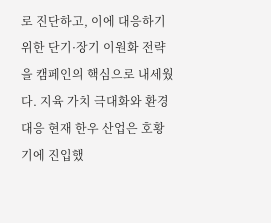로 진단하고, 이에 대응하기 위한 단기·장기 이원화 전략을 캠페인의 핵심으로 내세웠다. 지육 가치 극대화와 환경 대응 현재 한우 산업은 호황기에 진입했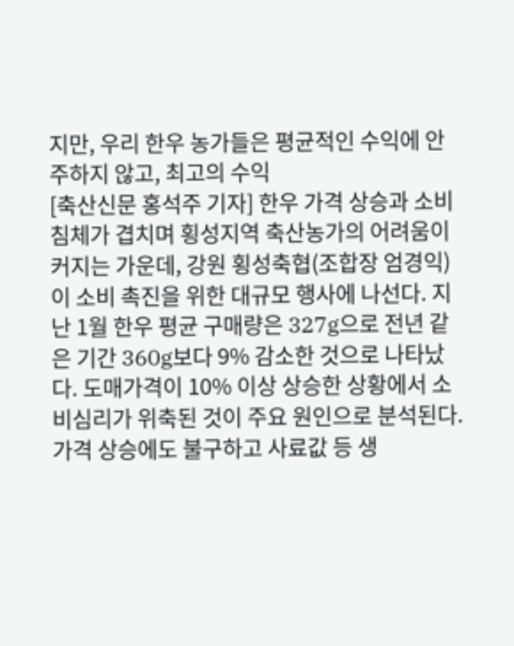지만, 우리 한우 농가들은 평균적인 수익에 안주하지 않고, 최고의 수익
[축산신문 홍석주 기자] 한우 가격 상승과 소비 침체가 겹치며 횡성지역 축산농가의 어려움이 커지는 가운데, 강원 횡성축협(조합장 엄경익)이 소비 촉진을 위한 대규모 행사에 나선다. 지난 1월 한우 평균 구매량은 327g으로 전년 같은 기간 360g보다 9% 감소한 것으로 나타났다. 도매가격이 10% 이상 상승한 상황에서 소비심리가 위축된 것이 주요 원인으로 분석된다. 가격 상승에도 불구하고 사료값 등 생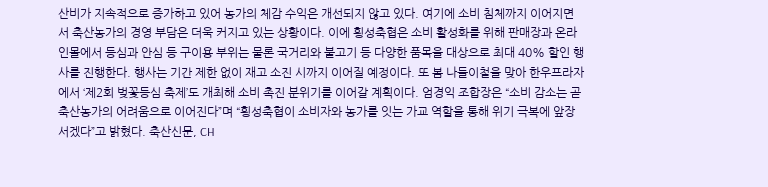산비가 지속적으로 증가하고 있어 농가의 체감 수익은 개선되지 않고 있다. 여기에 소비 침체까지 이어지면서 축산농가의 경영 부담은 더욱 커지고 있는 상황이다. 이에 횡성축협은 소비 활성화를 위해 판매장과 온라인몰에서 등심과 안심 등 구이용 부위는 물론 국거리와 불고기 등 다양한 품목을 대상으로 최대 40% 할인 행사를 진행한다. 행사는 기간 제한 없이 재고 소진 시까지 이어질 예정이다. 또 봄 나들이철을 맞아 한우프라자에서 ‘제2회 벚꽃등심 축제’도 개최해 소비 촉진 분위기를 이어갈 계획이다. 엄경익 조합장은 “소비 감소는 곧 축산농가의 어려움으로 이어진다”며 “횡성축협이 소비자와 농가를 잇는 가교 역할을 통해 위기 극복에 앞장서겠다”고 밝혔다. 축산신문, CH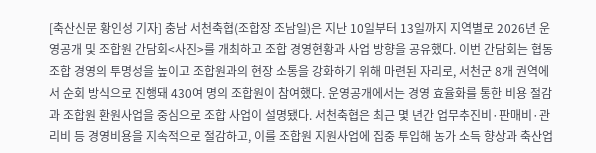[축산신문 황인성 기자] 충남 서천축협(조합장 조남일)은 지난 10일부터 13일까지 지역별로 2026년 운영공개 및 조합원 간담회<사진>를 개최하고 조합 경영현황과 사업 방향을 공유했다. 이번 간담회는 협동조합 경영의 투명성을 높이고 조합원과의 현장 소통을 강화하기 위해 마련된 자리로, 서천군 8개 권역에서 순회 방식으로 진행돼 430여 명의 조합원이 참여했다. 운영공개에서는 경영 효율화를 통한 비용 절감과 조합원 환원사업을 중심으로 조합 사업이 설명됐다. 서천축협은 최근 몇 년간 업무추진비·판매비·관리비 등 경영비용을 지속적으로 절감하고, 이를 조합원 지원사업에 집중 투입해 농가 소득 향상과 축산업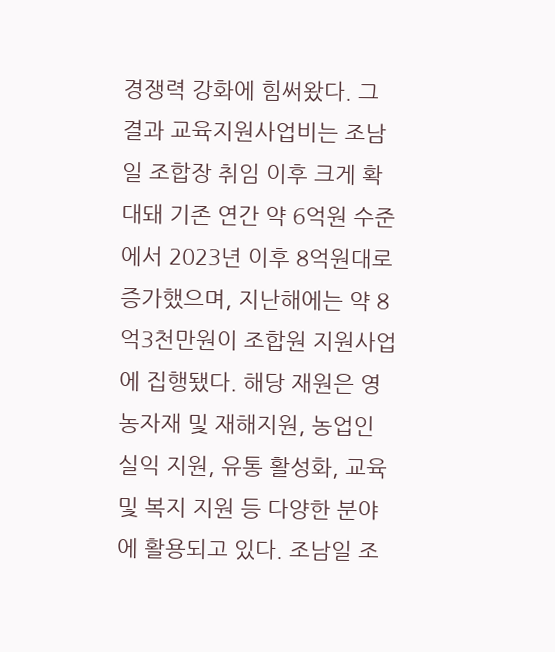경쟁력 강화에 힘써왔다. 그 결과 교육지원사업비는 조남일 조합장 취임 이후 크게 확대돼 기존 연간 약 6억원 수준에서 2023년 이후 8억원대로 증가했으며, 지난해에는 약 8억3천만원이 조합원 지원사업에 집행됐다. 해당 재원은 영농자재 및 재해지원, 농업인 실익 지원, 유통 활성화, 교육 및 복지 지원 등 다양한 분야에 활용되고 있다. 조남일 조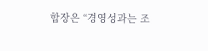합장은 “경영성과는 조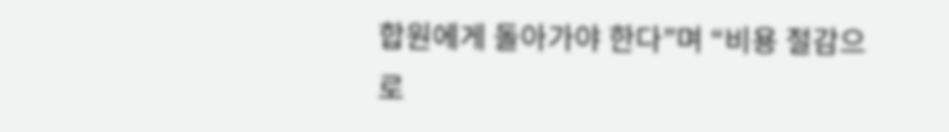합원에게 돌아가야 한다”며 “비용 절감으로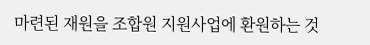마련된 재원을 조합원 지원사업에 환원하는 것